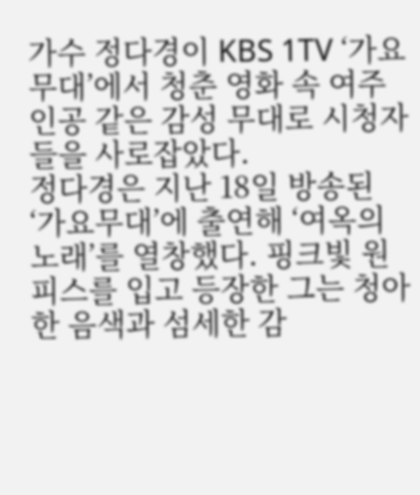가수 정다경이 KBS 1TV ‘가요무대’에서 청춘 영화 속 여주인공 같은 감성 무대로 시청자들을 사로잡았다.
정다경은 지난 18일 방송된 ‘가요무대’에 출연해 ‘여옥의 노래’를 열창했다. 핑크빛 원피스를 입고 등장한 그는 청아한 음색과 섬세한 감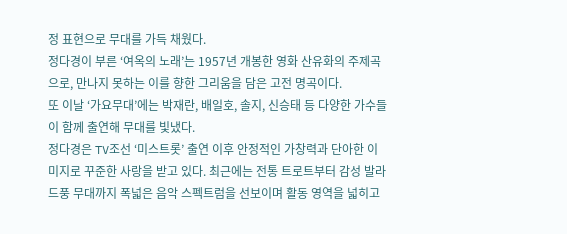정 표현으로 무대를 가득 채웠다.
정다경이 부른 ‘여옥의 노래’는 1957년 개봉한 영화 산유화의 주제곡으로, 만나지 못하는 이를 향한 그리움을 담은 고전 명곡이다.
또 이날 ‘가요무대’에는 박재란, 배일호, 솔지, 신승태 등 다양한 가수들이 함께 출연해 무대를 빛냈다.
정다경은 TV조선 ‘미스트롯’ 출연 이후 안정적인 가창력과 단아한 이미지로 꾸준한 사랑을 받고 있다. 최근에는 전통 트로트부터 감성 발라드풍 무대까지 폭넓은 음악 스펙트럼을 선보이며 활동 영역을 넓히고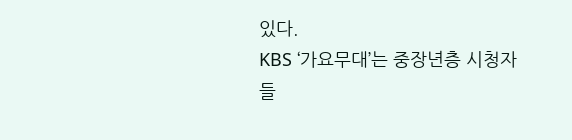있다.
KBS ‘가요무대’는 중장년층 시청자들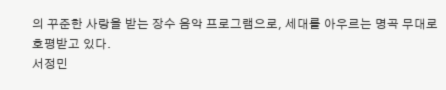의 꾸준한 사랑을 받는 장수 음악 프로그램으로, 세대를 아우르는 명곡 무대로 호평받고 있다.
서정민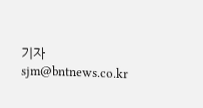기자 sjm@bntnews.co.kr